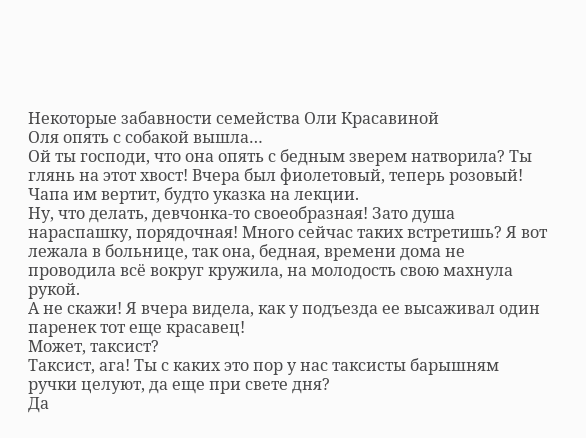Некоторые забавности семейства Оли Красавиной
Оля опять с собакой вышла…
Ой ты господи, что она опять с бедным зверем натворила? Ты глянь на этот хвост! Вчера был фиолетовый, теперь розовый! Чапа им вертит, будто указка на лекции.
Ну, что делать, девчонка-то своеобразная! Зато душа нараспашку, порядочная! Много сейчас таких встретишь? Я вот лежала в больнице, так она, бедная, времени дома не проводила всё вокруг кружила, на молодость свою махнула рукой.
А не скажи! Я вчера видела, как у подъезда ее высаживал один паренек тот еще красавец!
Может, таксист?
Таксист, ага! Ты с каких это пор у нас таксисты барышням ручки целуют, да еще при свете дня?
Да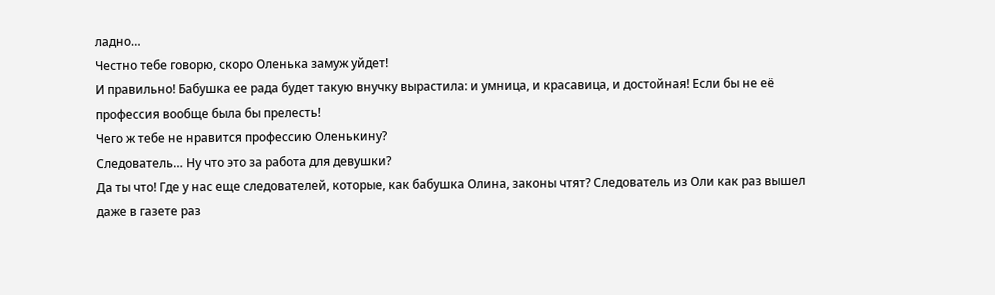ладно…
Честно тебе говорю, скоро Оленька замуж уйдет!
И правильно! Бабушка ее рада будет такую внучку вырастила: и умница, и красавица, и достойная! Если бы не её профессия вообще была бы прелесть!
Чего ж тебе не нравится профессию Оленькину?
Следователь… Ну что это за работа для девушки?
Да ты что! Где у нас еще следователей, которые, как бабушка Олина, законы чтят? Следователь из Оли как раз вышел даже в газете раз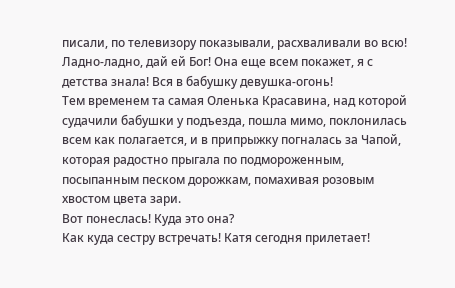писали, по телевизору показывали, расхваливали во всю!
Ладно-ладно, дай ей Бог! Она еще всем покажет, я с детства знала! Вся в бабушку девушка-огонь!
Тем временем та самая Оленька Красавина, над которой судачили бабушки у подъезда, пошла мимо, поклонилась всем как полагается, и в припрыжку погналась за Чапой, которая радостно прыгала по подмороженным, посыпанным песком дорожкам, помахивая розовым хвостом цвета зари.
Вот понеслась! Куда это она?
Как куда сестру встречать! Катя сегодня прилетает!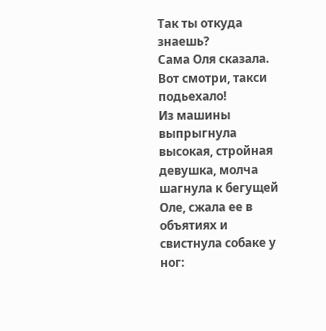Так ты откуда знаешь?
Сама Оля сказала. Вот смотри, такси подьехало!
Из машины выпрыгнула высокая, стройная девушка, молча шагнула к бегущей Оле, сжала ее в объятиях и свистнула собаке у ног: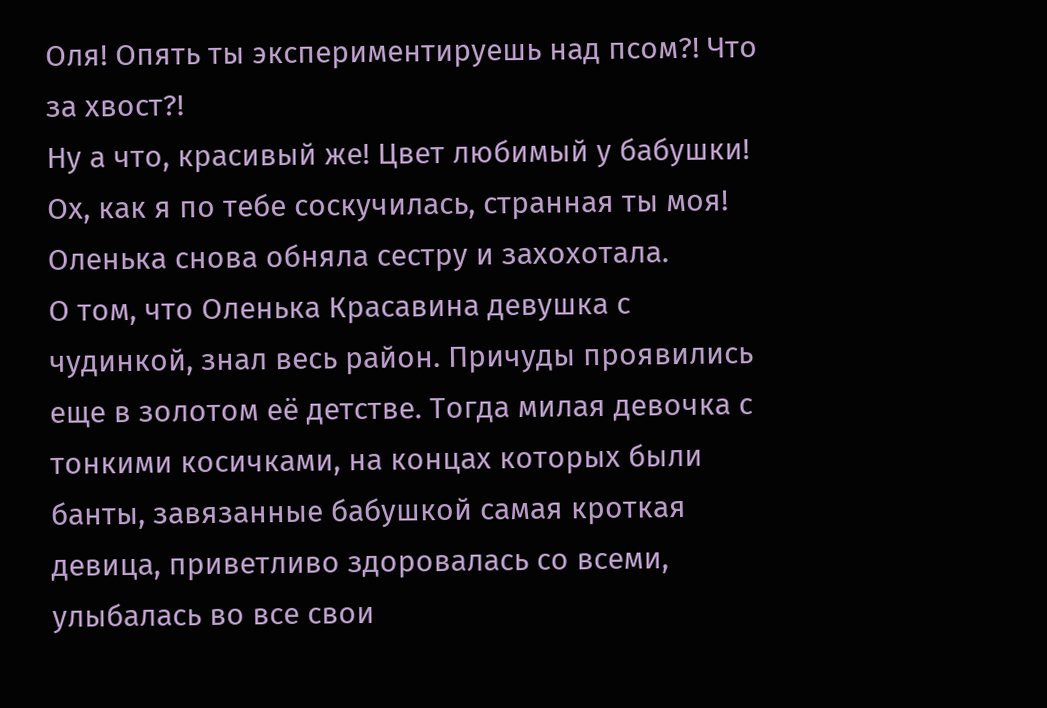Оля! Опять ты экспериментируешь над псом?! Что за хвост?!
Ну а что, красивый же! Цвет любимый у бабушки!
Ох, как я по тебе соскучилась, странная ты моя!
Оленька снова обняла сестру и захохотала.
О том, что Оленька Красавина девушка с чудинкой, знал весь район. Причуды проявились еще в золотом её детстве. Тогда милая девочка с тонкими косичками, на концах которых были банты, завязанные бабушкой самая кроткая девица, приветливо здоровалась со всеми, улыбалась во все свои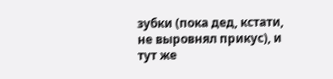зубки (пока дед, кстати, не выровнял прикус), и тут же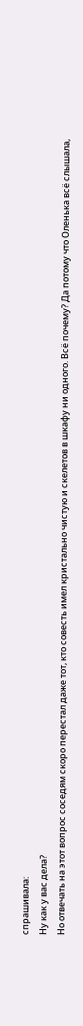спрашивала:
Ну как у вас дела?
Но отвечать на этот вопрос соседям скоро перестал даже тот, кто совесть имел кристально чистую и скелетов в шкафу ни одного. Всё почему? Да потому что Оленька всё слышала,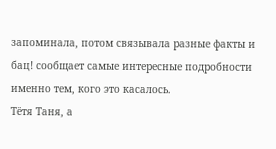запоминала, потом связывала разные факты и бац! сообщает самые интересные подробности именно тем, кого это касалось.
Тётя Таня, а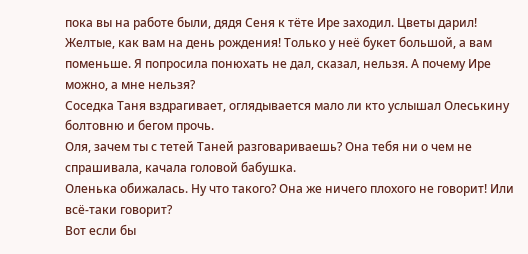пока вы на работе были, дядя Сеня к тёте Ире заходил. Цветы дарил! Желтые, как вам на день рождения! Только у неё букет большой, а вам поменьше. Я попросила понюхать не дал, сказал, нельзя. А почему Ире можно, а мне нельзя?
Соседка Таня вздрагивает, оглядывается мало ли кто услышал Олеськину болтовню и бегом прочь.
Оля, зачем ты с тетей Таней разговариваешь? Она тебя ни о чем не спрашивала, качала головой бабушка.
Оленька обижалась. Ну что такого? Она же ничего плохого не говорит! Или всё-таки говорит?
Вот если бы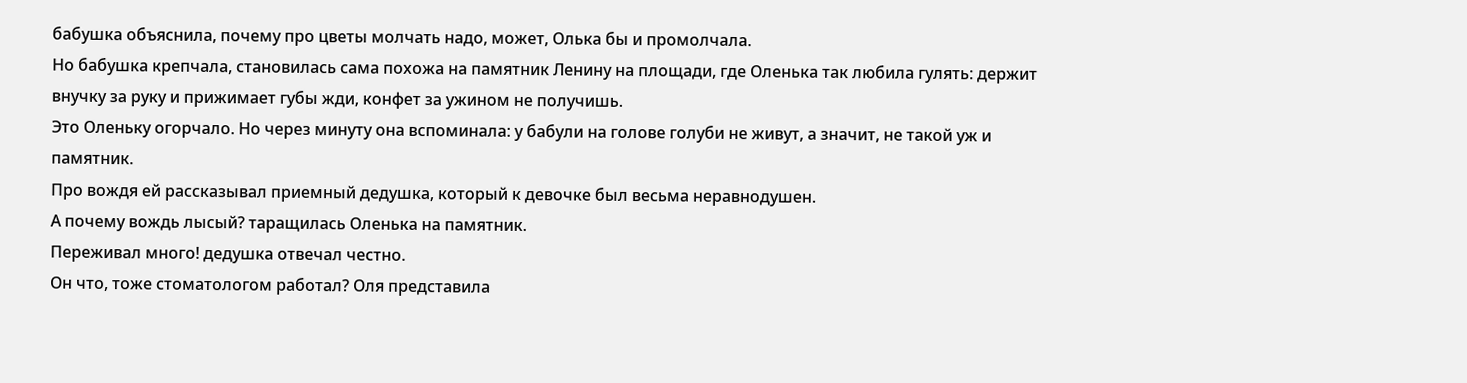бабушка объяснила, почему про цветы молчать надо, может, Олька бы и промолчала.
Но бабушка крепчала, становилась сама похожа на памятник Ленину на площади, где Оленька так любила гулять: держит внучку за руку и прижимает губы жди, конфет за ужином не получишь.
Это Оленьку огорчало. Но через минуту она вспоминала: у бабули на голове голуби не живут, а значит, не такой уж и памятник.
Про вождя ей рассказывал приемный дедушка, который к девочке был весьма неравнодушен.
А почему вождь лысый? таращилась Оленька на памятник.
Переживал много! дедушка отвечал честно.
Он что, тоже стоматологом работал? Оля представила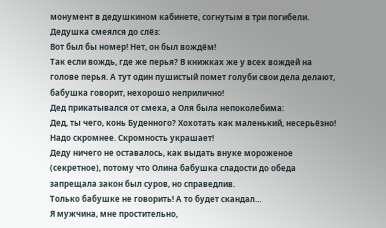монумент в дедушкином кабинете, согнутым в три погибели.
Дедушка смеялся до слёз:
Вот был бы номер! Нет, он был вождём!
Так если вождь, где же перья? В книжках же у всех вождей на голове перья. А тут один пушистый помет голуби свои дела делают, бабушка говорит, нехорошо неприлично!
Дед прикатывался от смеха, а Оля была непоколебима:
Дед, ты чего, конь Буденного? Хохотать как маленький, несерьёзно! Надо скромнее. Скромность украшает!
Деду ничего не оставалось, как выдать внуке мороженое (секретное), потому что Олина бабушка сладости до обеда запрещала закон был суров, но справедлив.
Только бабушке не говорить! А то будет скандал…
Я мужчина, мне простительно,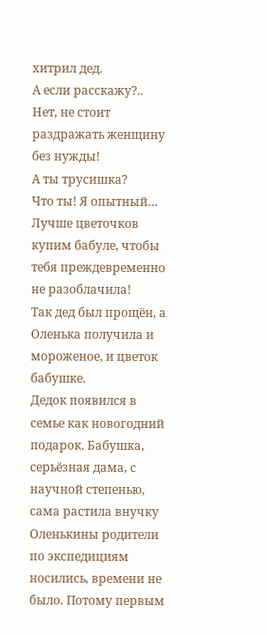хитрил дед.
А если расскажу?..
Нет, не стоит раздражать женщину без нужды!
А ты трусишка?
Что ты! Я опытный… Лучше цветочков купим бабуле, чтобы тебя преждевременно не разоблачила!
Так дед был прощён, а Оленька получила и мороженое, и цветок бабушке.
Дедок появился в семье как новогодний подарок. Бабушка, серьёзная дама, с научной степенью, сама растила внучку Оленькины родители по экспедициям носились, времени не было. Потому первым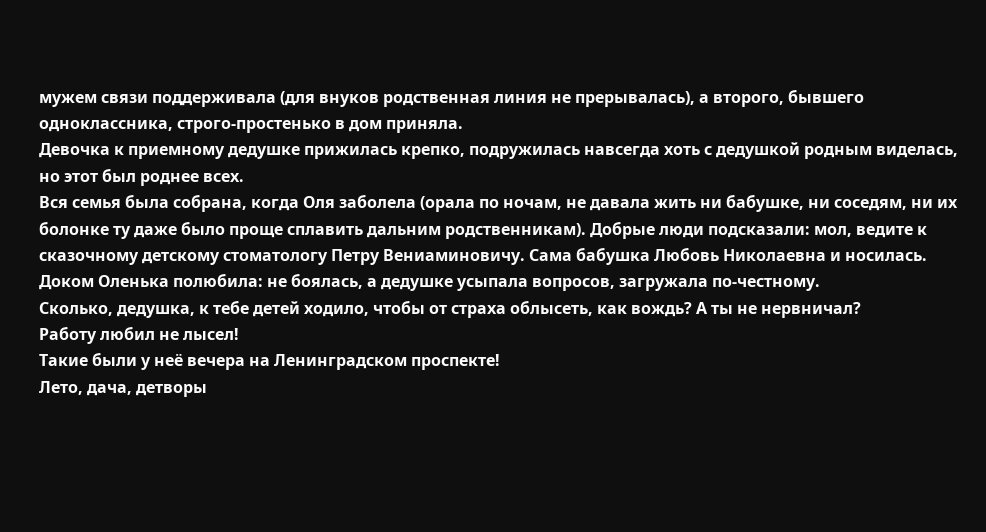мужем связи поддерживала (для внуков родственная линия не прерывалась), а второго, бывшего одноклассника, строго-простенько в дом приняла.
Девочка к приемному дедушке прижилась крепко, подружилась навсегда хоть с дедушкой родным виделась, но этот был роднее всех.
Вся семья была собрана, когда Оля заболела (орала по ночам, не давала жить ни бабушке, ни соседям, ни их болонке ту даже было проще сплавить дальним родственникам). Добрые люди подсказали: мол, ведите к сказочному детскому стоматологу Петру Вениаминовичу. Сама бабушка Любовь Николаевна и носилась. Доком Оленька полюбила: не боялась, а дедушке усыпала вопросов, загружала по-честному.
Сколько, дедушка, к тебе детей ходило, чтобы от страха облысеть, как вождь? А ты не нервничал?
Работу любил не лысел!
Такие были у неё вечера на Ленинградском проспекте!
Лето, дача, детворы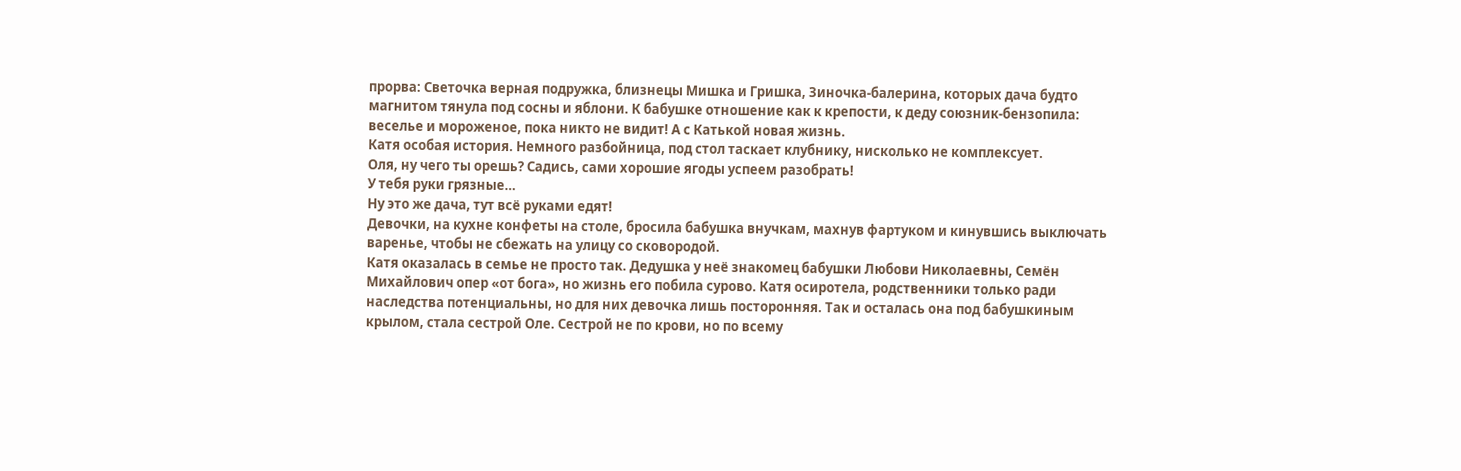прорва: Светочка верная подружка, близнецы Мишка и Гришка, Зиночка-балерина, которых дача будто магнитом тянула под сосны и яблони. К бабушке отношение как к крепости, к деду союзник-бензопила: веселье и мороженое, пока никто не видит! А с Катькой новая жизнь.
Катя особая история. Немного разбойница, под стол таскает клубнику, нисколько не комплексует.
Оля, ну чего ты орешь? Садись, сами хорошие ягоды успеем разобрать!
У тебя руки грязные…
Ну это же дача, тут всё руками едят!
Девочки, на кухне конфеты на столе, бросила бабушка внучкам, махнув фартуком и кинувшись выключать варенье, чтобы не сбежать на улицу со сковородой.
Катя оказалась в семье не просто так. Дедушка у неё знакомец бабушки Любови Николаевны, Семён Михайлович опер «от бога», но жизнь его побила сурово. Катя осиротела, родственники только ради наследства потенциальны, но для них девочка лишь посторонняя. Так и осталась она под бабушкиным крылом, стала сестрой Оле. Сестрой не по крови, но по всему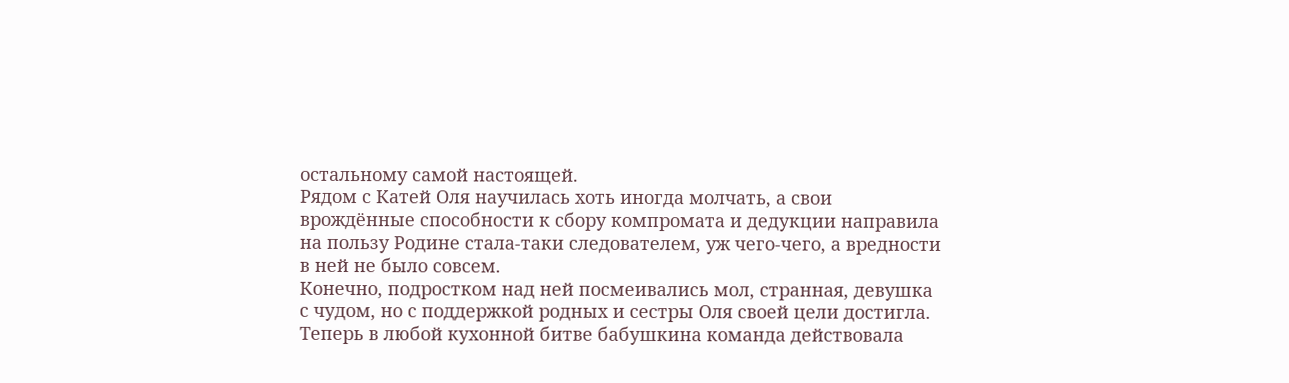остальному самой настоящей.
Рядом с Катей Оля научилась хоть иногда молчать, а свои врождённые способности к сбору компромата и дедукции направила на пользу Родине стала-таки следователем, уж чего-чего, а вредности в ней не было совсем.
Конечно, подростком над ней посмеивались мол, странная, девушка с чудом, но с поддержкой родных и сестры Оля своей цели достигла.
Теперь в любой кухонной битве бабушкина команда действовала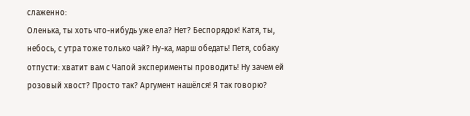слаженно:
Оленька, ты хоть что-нибудь уже ела? Нет? Беспорядок! Катя, ты, небось, с утра тоже только чай? Ну-ка, марш обедать! Петя, собаку отпусти: хватит вам с Чапой эксперименты проводить! Ну зачем ей розовый хвост? Просто так? Аргумент нашёлся! Я так говорю?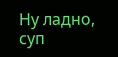Ну ладно, суп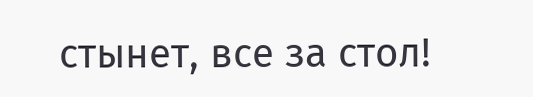стынет, все за стол!